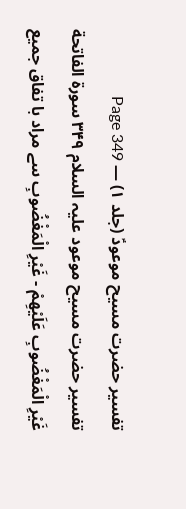تفسیر حضرت مسیح موعودؑ (جلد ۱) — Page 349
تفسیر حضرت مسیح موعود علیہ السلام ۳۴۹ سورة الفاتحة غَيْرِ الْمَغْضُوبِ عَلَيْهِمْ - غَيْرِ الْمَغْضُوبِ سے مراد با تفاق جميع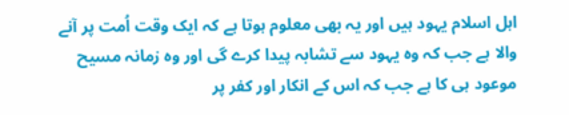اہل اسلام یہود ہیں اور یہ بھی معلوم ہوتا ہے کہ ایک وقت اُمت پر آنے والا ہے جب کہ وہ یہود سے تشابہ پیدا کرے گی اور وہ زمانہ مسیح موعود ہی کا ہے جب کہ اس کے انکار اور کفر پر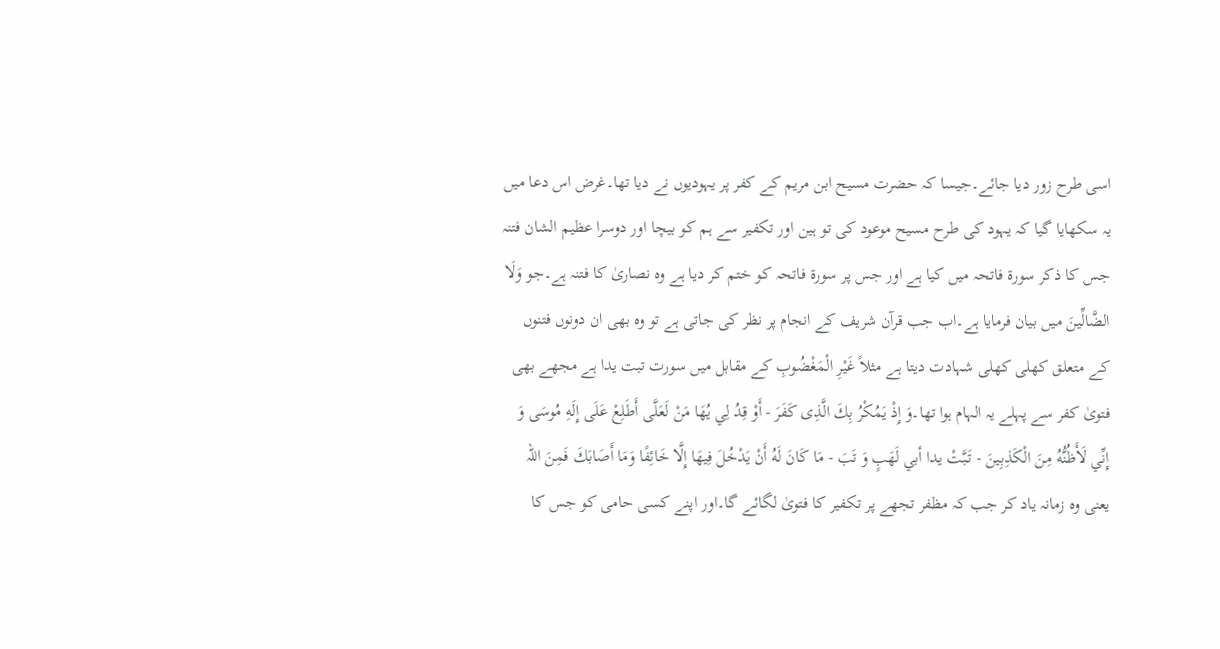اسی طرح زور دیا جائے۔جیسا کہ حضرت مسیح ابن مریم کے کفر پر یہودیوں نے دیا تھا۔غرض اس دعا میں یہ سکھایا گیا کہ یہود کی طرح مسیح موعود کی تو ہین اور تکفیر سے ہم کو بیچا اور دوسرا عظیم الشان فتنہ جس کا ذکر سورۃ فاتحہ میں کیا ہے اور جس پر سورۃ فاتحہ کو ختم کر دیا ہے وہ نصاریٰ کا فتنہ ہے۔جو وَلَا الضَّالِّينَ میں بیان فرمایا ہے۔اب جب قرآن شریف کے انجام پر نظر کی جاتی ہے تو وہ بھی ان دونوں فتنوں کے متعلق کھلی کھلی شہادت دیتا ہے مثلاً غَيْرِ الْمَغْضُوبِ کے مقابل میں سورت تبت يدا ہے مجھے بھی فتویٰ کفر سے پہلے یہ الہام ہوا تھا۔وَ إِذْ يَمُكْرُ بِكَ الَّذِى كَفَرَ - أَوْ قِدُ لِي يُهَا مَنْ لَعَلَّى أَطَلِعْ عَلَى إِلَهِ مُوسَى وَ إِنِّي لَأَظُنُّهُ مِنَ الْكَذِبِينَ - تَبَّتْ يدا أبي لَهَبٍ وَ تَبَ - مَا كَانَ لَهُ أَنْ يَدْخُلَ فِيهَا إِلَّا خَائِفًا وَمَا أَصَابَكَ فَمِنَ اللہ یعنی وہ زمانہ یاد کر جب کہ مظفر تجھے پر تکفیر کا فتویٰ لگائے گا۔اور اپنے کسی حامی کو جس کا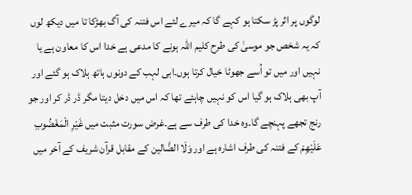لوگوں پر اثر پڑ سکتا ہو کہے گا کہ میرے لئے اس فتنہ کی آگ بھڑکا تا میں دیکھ لوں کہ یہ شخص جو موسیٰ کی طرح کلیم اللہ ہونے کا مدعی ہے خدا اس کا معاون ہے یا نہیں اور میں تو اُسے جھوٹا خیال کرتا ہوں۔ابی لہب کے دونوں ہاتھ ہلاک ہو گئے اور آپ بھی ہلاک ہو گیا اس کو نہیں چاہئے تھا کہ اس میں دخل دیتا مگر ڈر ڈر کر اور جو رنج تجھے پہنچے گا۔وہ خدا کی طرف سے ہے۔غرض سورت مثبت میں غَيْرِ الْمَغْضُوبِ عَلَيْهِمْ کے فتنہ کی طرف اشارہ ہے اور وَلَا الضَّالین کے مقابل قرآن شریف کے آخر میں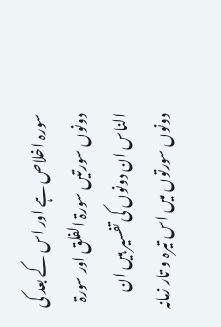سورہ اخلاص ہے اور اس کے بعد کی دونوں سورتیں سورۃ الفلق اور سورۃ الناس ان دونوں کی تفسیر ہیں ان دونوں سورتوں میں اس تیرہ و تار زمانہ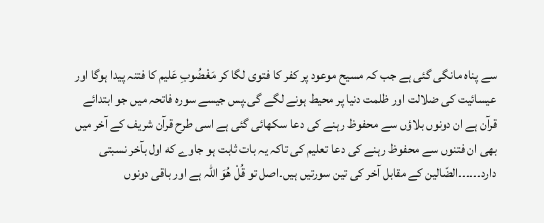سے پناہ مانگی گئی ہے جب کہ مسیح موعود پر کفر کا فتوی لگا کر مَغْضُوبِ عَلیم کا فتنہ پیدا ہوگا اور عیسائیت کی ضلالت اور ظلمت دنیا پر محیط ہونے لگے گی۔پس جیسے سورہ فاتحہ میں جو ابتدائے قرآن ہے ان دونوں بلاؤں سے محفوظ رہنے کی دعا سکھائی گئی ہے اسی طرح قرآن شریف کے آخر میں بھی ان فتنوں سے محفوظ رہنے کی دعا تعلیم کی تاکہ یہ بات ثابت ہو جاوے که اول بآخر نسبتی دارد۔۔۔۔۔۔الضّالین کے مقابل آخر کی تین سورتیں ہیں۔اصل تو قُلْ هُوَ اللہ ہے اور باقی دونوں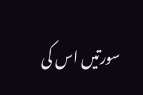سورتیں اس کی